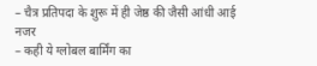– चैत्र प्रतिपदा के शुरू में ही जेष्ठ की जैसी आंधी आई नजर
– कही ये ग्लोबल बार्मिंग का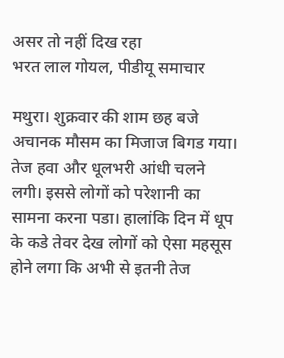असर तो नहीं दिख रहा
भरत लाल गोयल, पीडीयू समाचार

मथुरा। शुक्रवार की शाम छह बजे अचानक मौसम का मिजाज बिगड गया। तेज हवा और धूलभरी आंधी चलने लगी। इससे लोगों को परेशानी का सामना करना पडा। हालांकि दिन में धूप के कडे तेवर देख लोगों को ऐसा महसूस होने लगा कि अभी से इतनी तेज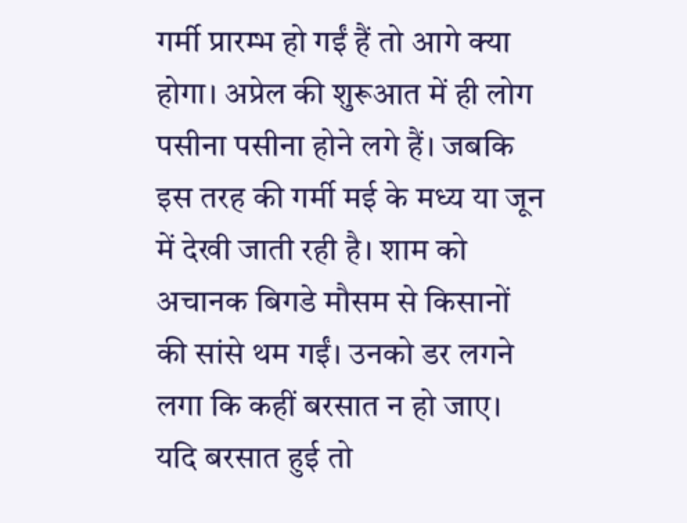गर्मी प्रारम्भ हो गईं हैं तो आगे क्या होगा। अप्रेल की शुरूआत में ही लोग पसीना पसीना होने लगे हैं। जबकि इस तरह की गर्मी मई के मध्य या जून में देखी जाती रही है। शाम को अचानक बिगडे मौसम से किसानों की सांसे थम गईं। उनको डर लगने लगा कि कहीं बरसात न हो जाए। यदि बरसात हुई तो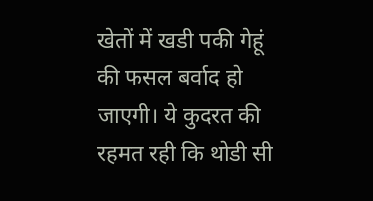खेतों में खडी पकी गेहूं की फसल बर्वाद हो जाएगी। ये कुदरत की रहमत रही कि थोडी सी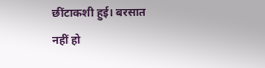छींटाकशी हुई। बरसात नहीं हो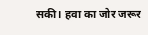सकी। हवा का जोर जरूर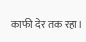काफी देर तक रहा।